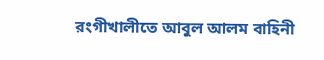রংগীখালীতে আবুল আলম বাহিনী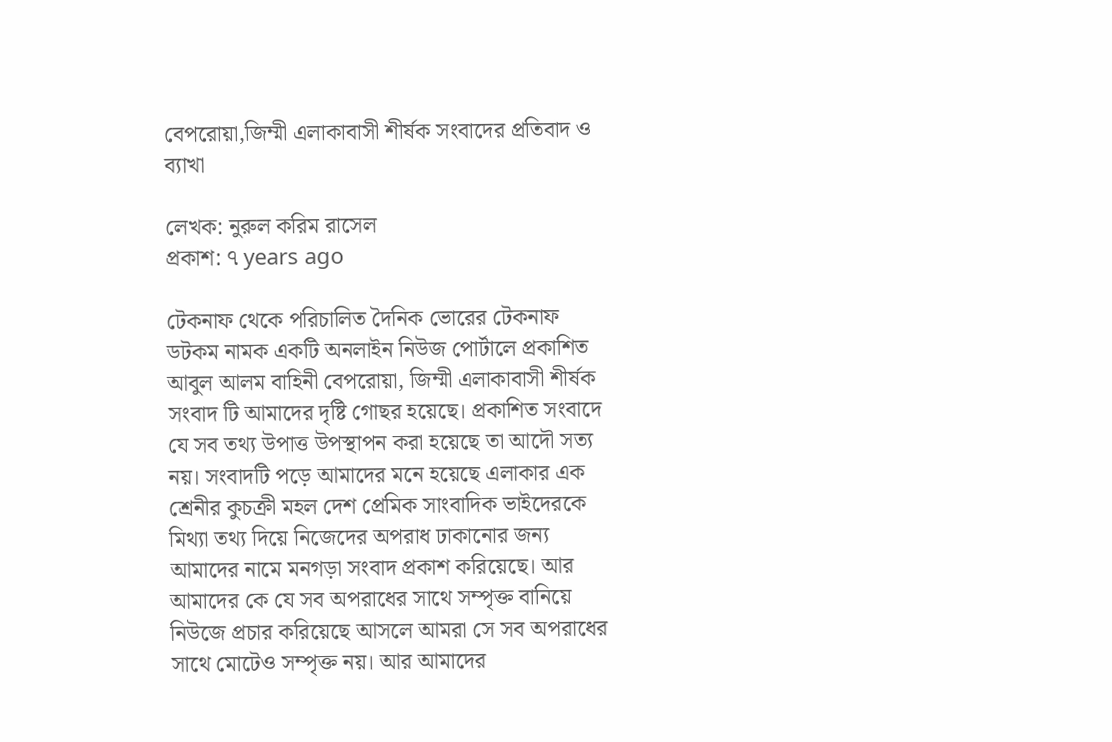বেপরোয়া,জিম্মী এলাকাবাসী শীর্ষক সংবাদের প্রতিবাদ ও ব্যাখা

লেখক: নুরুল করিম রাসেল
প্রকাশ: ৭ years ago

টেকনাফ থেকে পরিচালিত দৈনিক ভোরের টেকনাফ ডটকম নামক একটি অনলাইন নিউজ পোর্টালে প্রকাশিত আবুল আলম বাহিনী বেপরোয়া, জিম্মী এলাকাবাসী শীর্ষক সংবাদ টি আমাদের দৃষ্টি গোছর হয়েছে। প্রকাশিত সংবাদে যে সব তথ্য উপাত্ত উপস্থাপন করা হয়েছে তা আদৌ সত্য নয়। সংবাদটি পড়ে আমাদের মনে হয়েছে এলাকার এক শ্রেনীর কুচক্রী মহল দেশ প্রেমিক সাংবাদিক ভাইদেরকে মিথ্যা তথ্য দিয়ে নিজেদের অপরাধ ঢাকানোর জন্য আমাদের নামে মনগড়া সংবাদ প্রকাশ করিয়েছে। আর আমাদের কে যে সব অপরাধের সাথে সম্পৃক্ত বানিয়ে নিউজে প্রচার করিয়েছে আসলে আমরা সে সব অপরাধের সাথে মোটেও সম্পৃক্ত নয়। আর আমাদের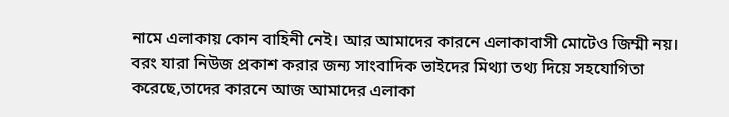নামে এলাকায় কোন বাহিনী নেই। আর আমাদের কারনে এলাকাবাসী মোটেও জিম্মী নয়। বরং যারা নিউজ প্রকাশ করার জন্য সাংবাদিক ভাইদের মিথ্যা তথ্য দিয়ে সহযোগিতা করেছে,তাদের কারনে আজ আমাদের এলাকা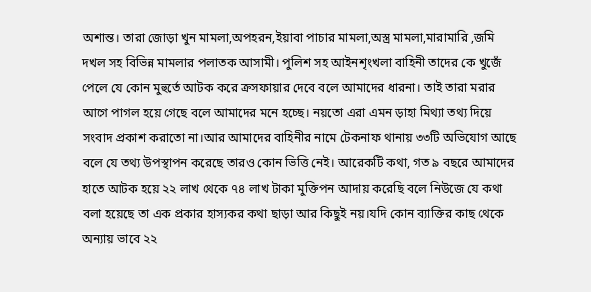অশান্ত। তারা জোড়া খুন মামলা,অপহরন,ইয়াবা পাচার মামলা,অস্ত্র মামলা,মারামারি ,জমি দখল সহ বিভিন্ন মামলার পলাতক আসামী। পুলিশ সহ আইনশৃংখলা বাহিনী তাদের কে খুজেঁ পেলে যে কোন মুহুর্তে আটক করে ক্রসফায়ার দেবে বলে আমাদের ধারনা। তাই তারা মরার আগে পাগল হয়ে গেছে বলে আমাদের মনে হচ্ছে। নয়তো এরা এমন ড়াহা মিথ্যা তথ্য দিয়ে সংবাদ প্রকাশ করাতো না।আর আমাদের বাহিনীর নামে টেকনাফ থানায় ৩৩টি অভিযোগ আছে বলে যে তথ্য উপস্থাপন করেছে তারও কোন ভিত্তি নেই। আরেকটি কথা, গত ৯ বছরে আমাদের হাতে আটক হয়ে ২২ লাখ থেকে ৭৪ লাখ টাকা মুক্তিপন আদায় করেছি বলে নিউজে যে কথা বলা হয়েছে তা এক প্রকার হাস্যকর কথা ছাড়া আর কিছুই নয়।যদি কোন ব্যাক্তির কাছ থেকে অন্যায় ভাবে ২২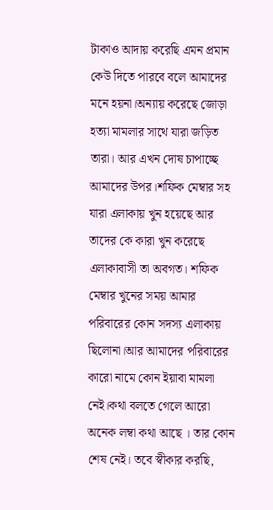টাকাও আদায় করেছি এমন প্রমান কেউ দিতে পারবে বলে আমাদের মনে হয়না।অন্যায় করেছে জোড়া হত্যা মামলার সাথে যারা জড়িত তারা। আর এখন দোষ চাপাচ্ছে আমাদের উপর।শফিক মেম্বার সহ যারা এলাকায় খুন হয়েছে আর তাদের কে কারা খুন করেছে এলাকাবাসী তা অবগত। শফিক মেম্বার খুনের সময় আমার পরিবারের কোন সদস্য এলাকায় ছিলোনা।আর আমাদের পরিবারের কারো নামে কোন ইয়াবা মামলা নেই।কথা বলতে গেলে আরো অনেক লম্বা কথা আছে । তার কোন শেষ নেই। তবে স্বীকার করছি,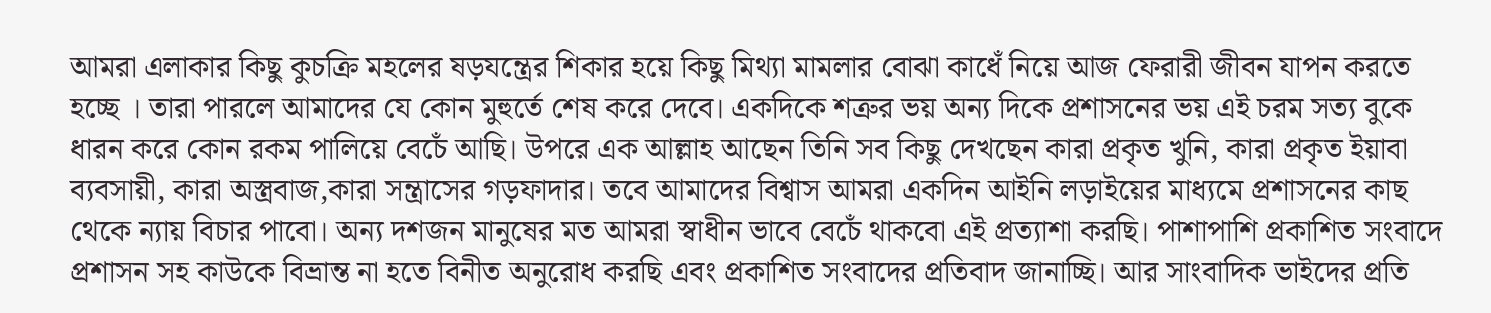আমরা এলাকার কিছু কুচক্রি মহলের ষড়যন্ত্রের শিকার হয়ে কিছু মিথ্যা মামলার বোঝা কাধেঁ নিয়ে আজ ফেরারী জীবন যাপন করতে হচ্ছে । তারা পারলে আমাদের যে কোন মুহুর্তে শেষ করে দেবে। একদিকে শত্রুর ভয় অন্য দিকে প্রশাসনের ভয় এই চরম সত্য বুকে ধারন করে কোন রকম পালিয়ে বেচেঁ আছি। উপরে এক আল্লাহ আছেন তিনি সব কিছু দেখছেন কারা প্রকৃত খুনি, কারা প্রকৃত ইয়াবা ব্যবসায়ী, কারা অস্ত্রবাজ,কারা সন্ত্রাসের গড়ফাদার। তবে আমাদের বিশ্বাস আমরা একদিন আইনি লড়াইয়ের মাধ্যমে প্রশাসনের কাছ থেকে ন্যায় বিচার পাবো। অন্য দশজন মানুষের মত আমরা স্বাধীন ভাবে বেচেঁ থাকবো এই প্রত্যাশা করছি। পাশাপাশি প্রকাশিত সংবাদে প্রশাসন সহ কাউকে বিভ্রান্ত না হতে বিনীত অনুরোধ করছি এবং প্রকাশিত সংবাদের প্রতিবাদ জানাচ্ছি। আর সাংবাদিক ভাইদের প্রতি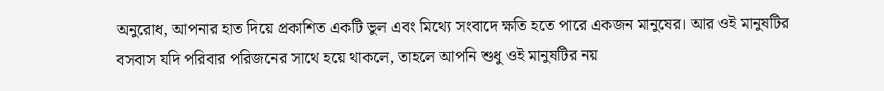অনুরোধ, আপনার হাত দিয়ে প্রকাশিত একটি ভুল এবং মিথ্যে সংবাদে ক্ষতি হতে পারে একজন মানুষের। আর ওই মানুষটির বসবাস যদি পরিবার পরিজনের সাথে হয়ে থাকলে, তাহলে আপনি শুধু ওই মানুষটির নয়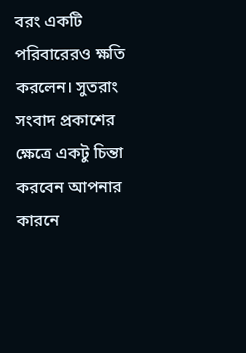বরং একটি পরিবারেরও ক্ষতি করলেন। সুতরাং সংবাদ প্রকাশের ক্ষেত্রে একটু চিন্তা করবেন আপনার কারনে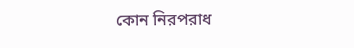কোন নিরপরাধ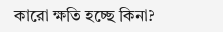কারো ক্ষতি হচ্ছে কিনা?